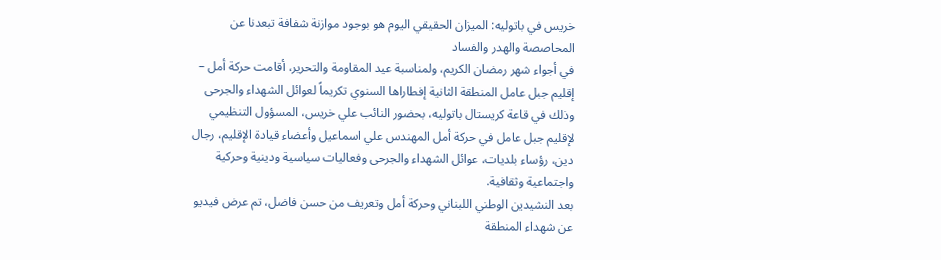خريس في باتوليه: الميزان الحقيقي اليوم هو بوجود موازنة شفافة تبعدنا عن المحاصصة والهدر والفساد
في أجواء شهر رمضان الكريم، ولمناسبة عيد المقاومة والتحرير، أقامت حركة أمل – إقليم جبل عامل المنطقة الثانية إفطاراها السنوي تكريماً لعوائل الشهداء والجرحى وذلك في قاعة كريستال باتوليه، بحضور النائب علي خريس، المسؤول التنظيمي لإقليم جبل عامل في حركة أمل المهندس علي اسماعيل وأعضاء قيادة الإقليم، رجال دين، رؤساء بلديات، عوائل الشهداء والجرحى وفعاليات سياسية ودينية وحركية واجتماعية وثقافية.
بعد النشيدين الوطني اللبناني وحركة أمل وتعريف من حسن فاضل، تم عرض فيديو عن شهداء المنطقة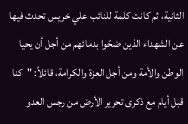الثانية، ثم كانت كلمة للنائب علي خريس تحدث فيها عن الشهداء الذين ضحّوا بدمائهم من أجل أن يحيا الوطن والأمة ومن أجل العزة والكرامة، قائلاً: "كنا قبل أيام مع ذكرى تحرير الأرض من رجس العدو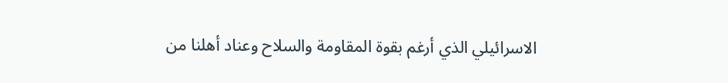الاسرائيلي الذي أرغم بقوة المقاومة والسلاح وعناد أهلنا من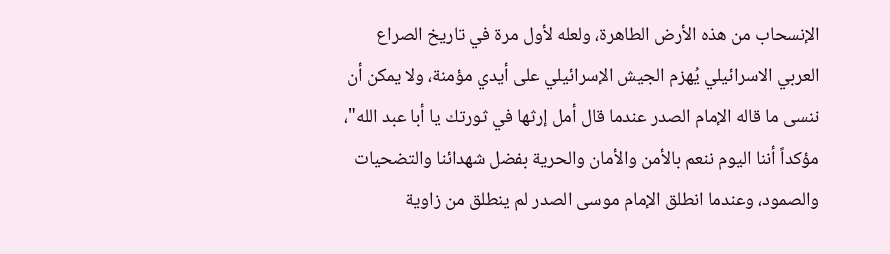الإنسحاب من هذه الأرض الطاهرة، ولعله لأول مرة في تاريخ الصراع العربي الاسرائيلي يُهزم الجيش الإسرائيلي على أيدي مؤمنة، ولا يمكن أن ننسى ما قاله الإمام الصدر عندما قال أمل إرثها في ثورتك يا أبا عبد الله"، مؤكداً أننا اليوم ننعم بالأمن والأمان والحرية بفضل شهدائنا والتضحيات والصمود، وعندما انطلق الإمام موسى الصدر لم ينطلق من زاوية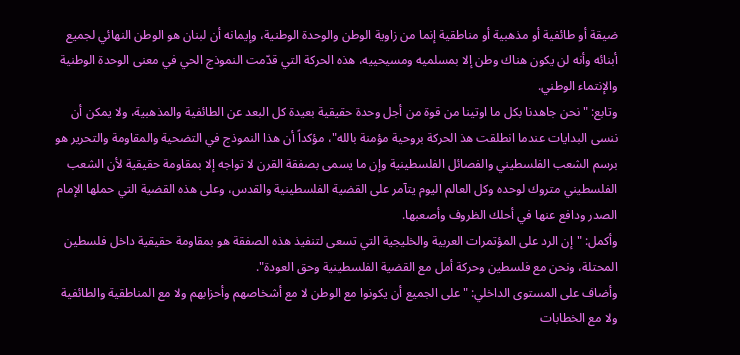ضيقة أو طائفية أو مذهبية أو مناطقية إنما من زاوية الوطن والوحدة الوطنية، وإيمانه أن لبنان هو الوطن النهائي لجميع أبنائه وأنه لن يكون هناك وطن إلا بمسلميه ومسيحييه، هذه الحركة التي قدّمت النموذج الحي في معنى الوحدة الوطنية والإنتماء الوطني.
وتابع: "نحن جاهدنا بكل ما اوتينا من قوة من أجل وحدة حقيقية بعيدة كل البعد عن الطائفية والمذهبية، ولا يمكن أن ننسى البدايات عندما انطلقت هذ الحركة بروحية مؤمنة بالله"، مؤكداً أن هذا النموذج في التضحية والمقاومة والتحرير هو برسم الشعب الفلسطيني والفصائل الفلسطينية وإن ما يسمى بصفقة القرن لا تواجه إلا بمقاومة حقيقية لأن الشعب الفلسطيني متروك لوحده وكل العالم اليوم يتآمر على القضية الفلسطينية والقدس، وعلى هذه القضية التي حملها الإمام الصدر ودافع عنها في أحلك الظروف وأصعبها.
وأكمل: "إن الرد على المؤتمرات العربية والخليجية التي تسعى لتنفيذ هذه الصفقة هو بمقاومة حقيقية داخل فلسطين المحتلة، ونحن مع فلسطين وحركة أمل مع القضية الفلسطينية وحق العودة".
وأضاف على المستوى الداخلي: "على الجميع أن يكونوا مع الوطن لا مع أشخاصهم وأحزابهم ولا مع المناطقية والطائفية ولا مع الخطابات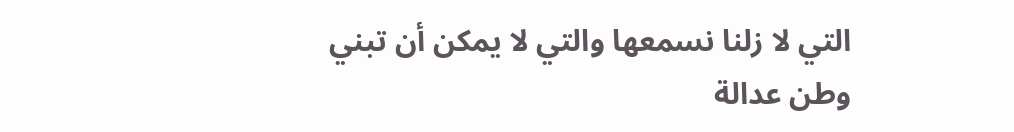التي لا زلنا نسمعها والتي لا يمكن أن تبني وطن عدالة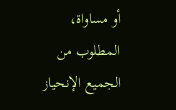أو مساواة، المطلوب من الجميع الإنحياز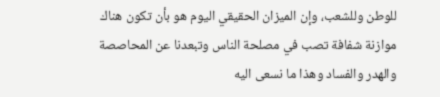للوطن وللشعب، وإن الميزان الحقيقي اليوم هو بأن تكون هناك موازنة شفافة تصب في مصلحة الناس وتبعدنا عن المحاصصة والهدر والفساد وهذا ما نسعى اليه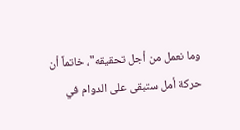وما نعمل من أجل تحقيقه"، خاتماً أن حركة أمل ستبقى على الدوام في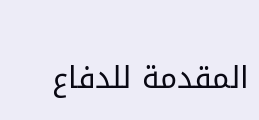المقدمة للدفاع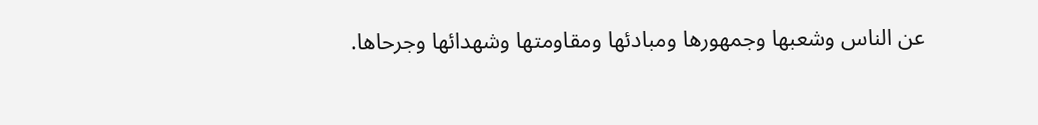عن الناس وشعبها وجمهورها ومبادئها ومقاومتها وشهدائها وجرحاها.